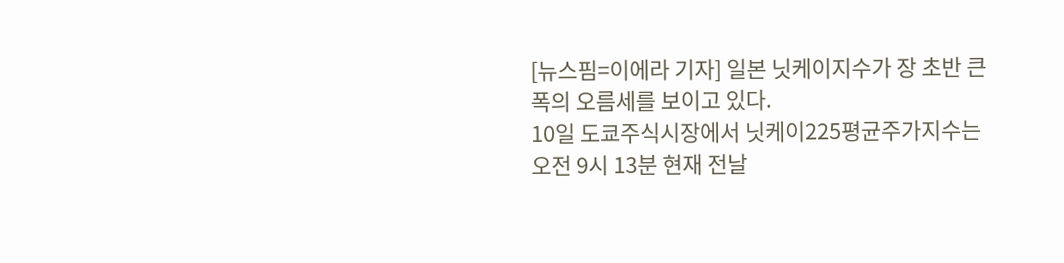[뉴스핌=이에라 기자] 일본 닛케이지수가 장 초반 큰 폭의 오름세를 보이고 있다.
10일 도쿄주식시장에서 닛케이225평균주가지수는 오전 9시 13분 현재 전날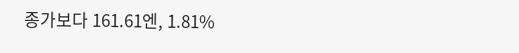종가보다 161.61엔, 1.81%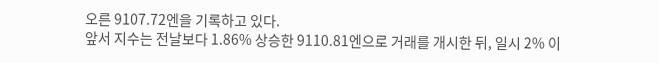오른 9107.72엔을 기록하고 있다.
앞서 지수는 전날보다 1.86% 상승한 9110.81엔으로 거래를 개시한 뒤, 일시 2% 이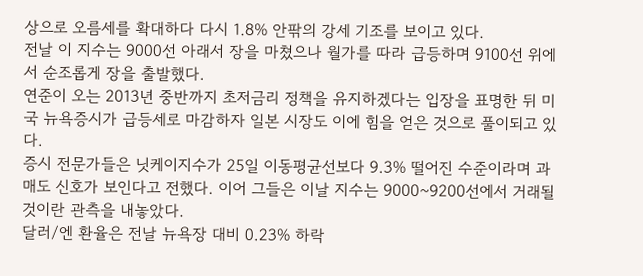상으로 오름세를 확대하다 다시 1.8% 안팎의 강세 기조를 보이고 있다.
전날 이 지수는 9000선 아래서 장을 마쳤으나 월가를 따라 급등하며 9100선 위에서 순조롭게 장을 출발했다.
연준이 오는 2013년 중반까지 초저금리 정책을 유지하겠다는 입장을 표명한 뒤 미국 뉴욕증시가 급등세로 마감하자 일본 시장도 이에 힘을 얻은 것으로 풀이되고 있다.
증시 전문가들은 닛케이지수가 25일 이동평균선보다 9.3% 떨어진 수준이라며 과매도 신호가 보인다고 전했다. 이어 그들은 이날 지수는 9000~9200선에서 거래될 것이란 관측을 내놓았다.
달러/엔 환율은 전날 뉴욕장 대비 0.23% 하락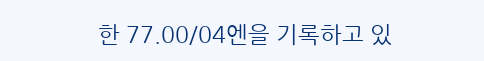한 77.00/04엔을 기록하고 있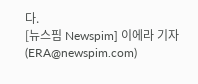다.
[뉴스핌 Newspim] 이에라 기자 (ERA@newspim.com)